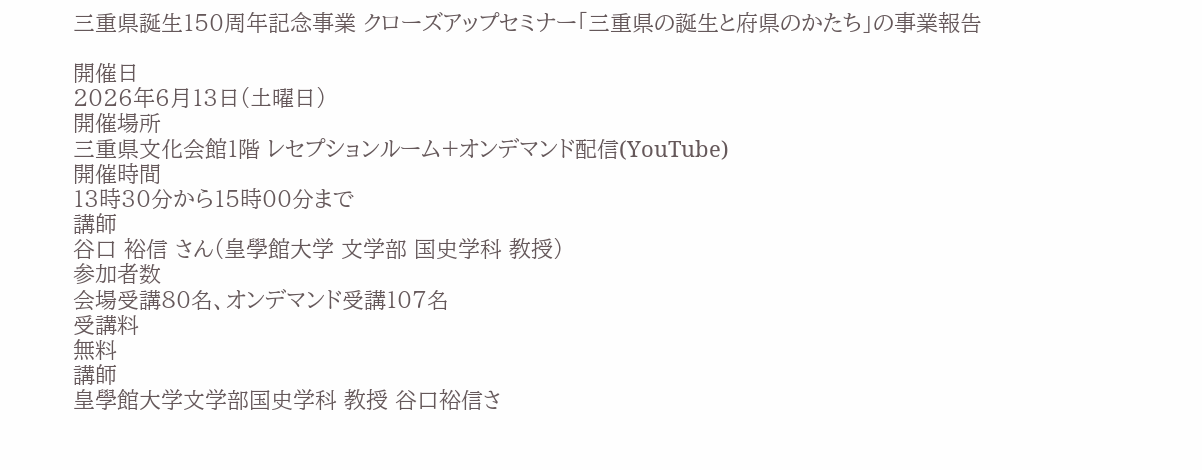三重県誕生150周年記念事業 クローズアップセミナー「三重県の誕生と府県のかたち」の事業報告

開催日
2026年6月13日(土曜日)
開催場所
三重県文化会館1階 レセプションルーム+オンデマンド配信(YouTube)
開催時間
13時30分から15時00分まで
講師
谷口 裕信 さん(皇學館大学 文学部 国史学科 教授)
参加者数
会場受講80名、オンデマンド受講107名
受講料
無料
講師
皇學館大学文学部国史学科 教授 谷口裕信さ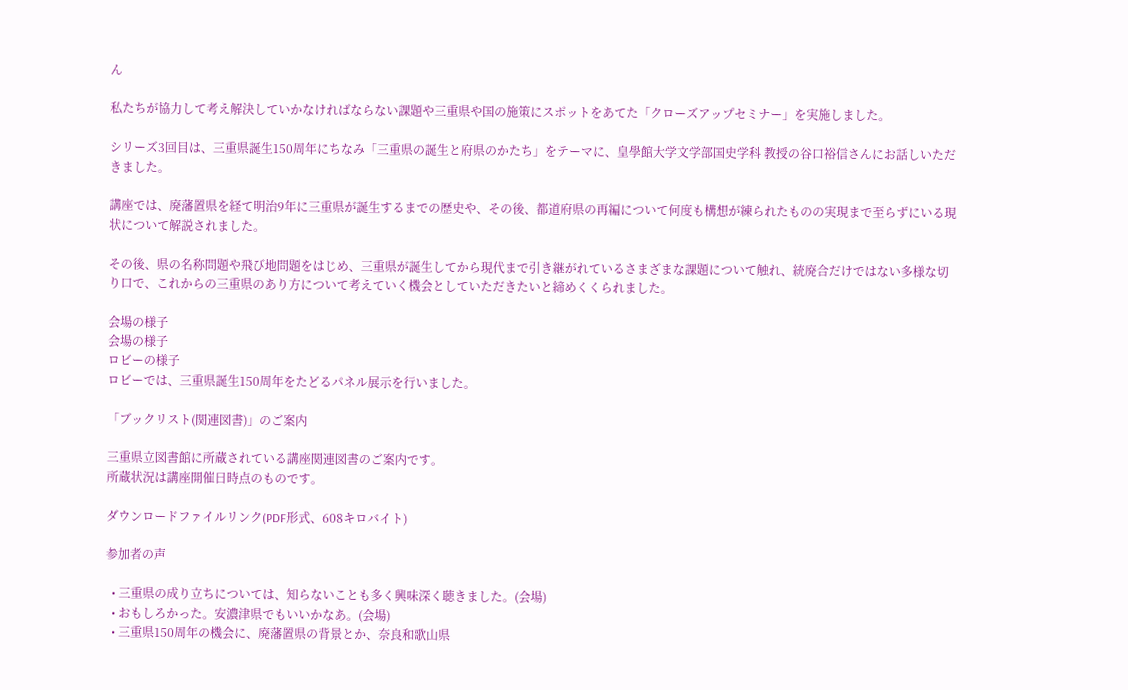ん

私たちが協力して考え解決していかなければならない課題や三重県や国の施策にスポットをあてた「クローズアップセミナー」を実施しました。

シリーズ3回目は、三重県誕生150周年にちなみ「三重県の誕生と府県のかたち」をテーマに、皇學館大学文学部国史学科 教授の谷口裕信さんにお話しいただきました。

講座では、廃藩置県を経て明治9年に三重県が誕生するまでの歴史や、その後、都道府県の再編について何度も構想が練られたものの実現まで至らずにいる現状について解説されました。

その後、県の名称問題や飛び地問題をはじめ、三重県が誕生してから現代まで引き継がれているさまざまな課題について触れ、統廃合だけではない多様な切り口で、これからの三重県のあり方について考えていく機会としていただきたいと締めくくられました。

会場の様子
会場の様子
ロビーの様子
ロビーでは、三重県誕生150周年をたどるパネル展示を行いました。

「ブックリスト(関連図書)」のご案内

三重県立図書館に所蔵されている講座関連図書のご案内です。
所蔵状況は講座開催日時点のものです。

ダウンロードファイルリンク(PDF形式、608キロバイト)

参加者の声

  • 三重県の成り立ちについては、知らないことも多く興味深く聴きました。(会場)
  • おもしろかった。安濃津県でもいいかなあ。(会場)
  • 三重県150周年の機会に、廃藩置県の背景とか、奈良和歌山県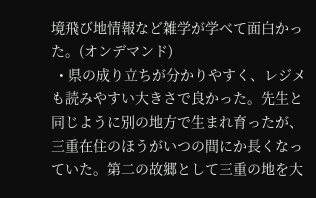境飛び地情報など雑学が学べて面白かった。(オンデマンド)
  • 県の成り立ちが分かりやすく、レジメも読みやすい大きさで良かった。先生と同じように別の地方で生まれ育ったが、三重在住のほうがいつの間にか長くなっていた。第二の故郷として三重の地を大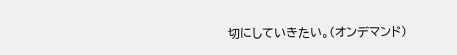切にしていきたい。(オンデマンド)